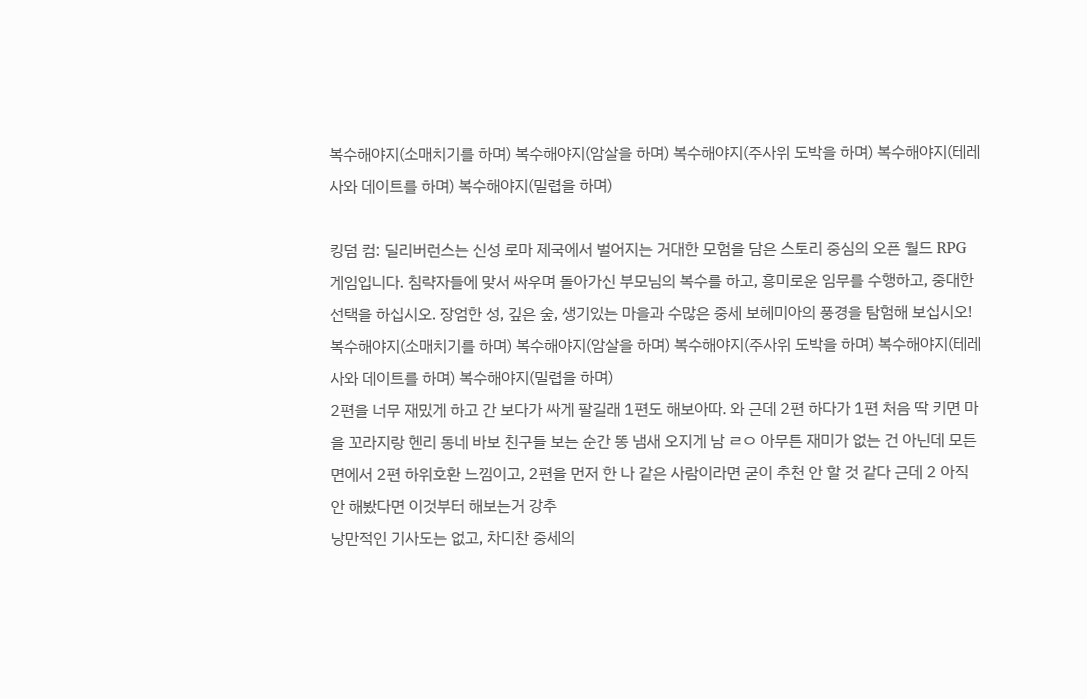복수해야지(소매치기를 하며) 복수해야지(암살을 하며) 복수해야지(주사위 도박을 하며) 복수해야지(테레사와 데이트를 하며) 복수해야지(밀렵을 하며)

킹덤 컴: 딜리버런스는 신성 로마 제국에서 벌어지는 거대한 모험을 담은 스토리 중심의 오픈 월드 RPG 게임입니다. 침략자들에 맞서 싸우며 돌아가신 부모님의 복수를 하고, 흥미로운 임무를 수행하고, 중대한 선택을 하십시오. 장엄한 성, 깊은 숲, 생기있는 마을과 수많은 중세 보헤미아의 풍경을 탐험해 보십시오!
복수해야지(소매치기를 하며) 복수해야지(암살을 하며) 복수해야지(주사위 도박을 하며) 복수해야지(테레사와 데이트를 하며) 복수해야지(밀렵을 하며)
2편을 너무 재밌게 하고 간 보다가 싸게 팔길래 1편도 해보아따. 와 근데 2편 하다가 1편 처음 딱 키면 마을 꼬라지랑 헨리 동네 바보 친구들 보는 순간 똥 냄새 오지게 남 ㄹㅇ 아무튼 재미가 없는 건 아닌데 모든 면에서 2편 하위호환 느낌이고, 2편을 먼저 한 나 같은 사람이라면 굳이 추천 안 할 것 같다 근데 2 아직 안 해봤다면 이것부터 해보는거 강추
낭만적인 기사도는 없고, 차디찬 중세의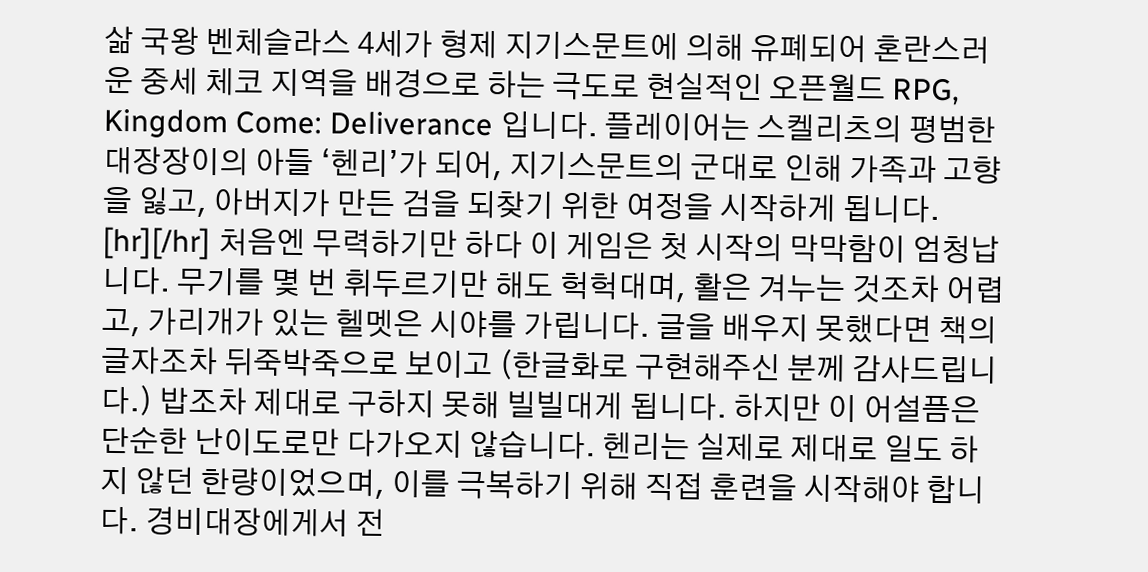삶 국왕 벤체슬라스 4세가 형제 지기스문트에 의해 유폐되어 혼란스러운 중세 체코 지역을 배경으로 하는 극도로 현실적인 오픈월드 RPG, Kingdom Come: Deliverance 입니다. 플레이어는 스켈리츠의 평범한 대장장이의 아들 ‘헨리’가 되어, 지기스문트의 군대로 인해 가족과 고향을 잃고, 아버지가 만든 검을 되찾기 위한 여정을 시작하게 됩니다. [hr][/hr] 처음엔 무력하기만 하다 이 게임은 첫 시작의 막막함이 엄청납니다. 무기를 몇 번 휘두르기만 해도 헉헉대며, 활은 겨누는 것조차 어렵고, 가리개가 있는 헬멧은 시야를 가립니다. 글을 배우지 못했다면 책의 글자조차 뒤죽박죽으로 보이고 (한글화로 구현해주신 분께 감사드립니다.) 밥조차 제대로 구하지 못해 빌빌대게 됩니다. 하지만 이 어설픔은 단순한 난이도로만 다가오지 않습니다. 헨리는 실제로 제대로 일도 하지 않던 한량이었으며, 이를 극복하기 위해 직접 훈련을 시작해야 합니다. 경비대장에게서 전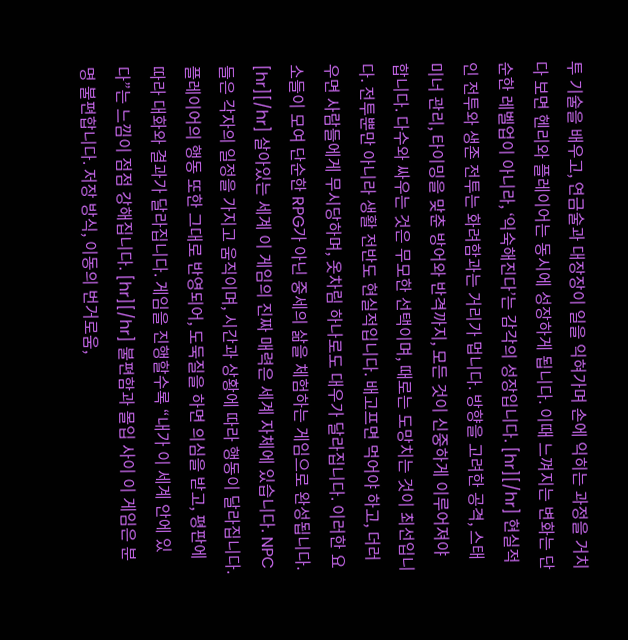투 기술을 배우고, 연금술과 대장장이 일을 익혀가며 손에 익히는 과정을 거치다 보면 헨리와 플레이어는 동시에 성장하게 됩니다. 이때 느껴지는 변화는 단순한 레벨업이 아니라, ‘익숙해진다’는 감각의 성장입니다. [hr][/hr] 현실적인 전투와 생존 전투는 화려함과는 거리가 멉니다. 방향을 고려한 공격, 스태미너 관리, 타이밍을 맞춘 방어와 반격까지, 모든 것이 신중하게 이루어져야 합니다. 다수와 싸우는 것은 무모한 선택이며, 때로는 도망치는 것이 최선입니다. 전투뿐만 아니라 생활 전반도 현실적입니다. 배고프면 먹어야 하고, 더러우면 사람들에게 무시당하며, 옷차림 하나로도 대우가 달라집니다. 이러한 요소들이 모여 단순한 RPG가 아닌 중세의 삶을 체험하는 게임으로 완성됩니다. [hr][/hr] 살아있는 세계 이 게임의 진짜 매력은 세계 자체에 있습니다. NPC들은 각자의 일정을 가지고 움직이며, 시간과 상황에 따라 행동이 달라집니다. 플레이어의 행동 또한 그대로 반영되어, 도둑질을 하면 의심을 받고, 평판에 따라 대화와 결과가 달라집니다. 게임을 진행할수록 “내가 이 세계 안에 있다”는 느낌이 점점 강해집니다. [hr][/hr] 불편함과 몰입 사이 이 게임은 분명 불편합니다. 저장 방식, 이동의 번거로움,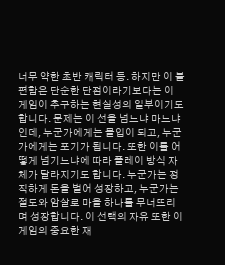너무 약한 초반 캐릭터 등. 하지만 이 불편함은 단순한 단점이라기보다는 이 게임이 추구하는 현실성의 일부이기도 합니다. 문제는 이 선을 넘느냐 마느냐인데, 누군가에게는 몰입이 되고, 누군가에게는 포기가 됩니다. 또한 이를 어떻게 넘기느냐에 따라 플레이 방식 자체가 달라지기도 합니다. 누군가는 정직하게 돈을 벌어 성장하고, 누군가는 절도와 암살로 마을 하나를 무너뜨리며 성장합니다. 이 선택의 자유 또한 이 게임의 중요한 재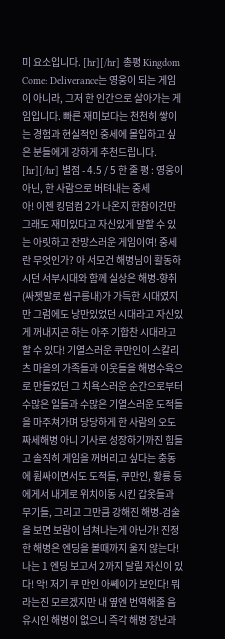미 요소입니다. [hr][/hr] 총평 Kingdom Come: Deliverance는 영웅이 되는 게임이 아니라, 그저 한 인간으로 살아가는 게임입니다. 빠른 재미보다는 천천히 쌓이는 경험과 현실적인 중세에 몰입하고 싶은 분들에게 강하게 추천드립니다. [hr][/hr] 별점 - 4.5 / 5 한 줄 평 : 영웅이 아닌, 한 사람으로 버텨내는 중세
아! 이젠 킹덤컴 2가 나온지 한참이건만 그래도 재미있다고 자신있게 말할 수 있는 아릿하고 잔망스러운 게임이여! 중세란 무엇인가? 아 서모건 해병님이 활동하시던 서부시대와 함께 실상은 해병-향취(싸젯말로 씹구릉내)가 가득한 시대였지만 그럼에도 낭만있었던 시대라고 자신있게 꺼내지곤 하는 아주 기합찬 시대라고 할 수 있다! 기열스러운 쿠만인이 스칼리츠 마을의 가족들과 이웃들을 해병수육으로 만들었던 그 치욕스러운 순간으로부터 수많은 일들과 수많은 기열스러운 도적들을 마주쳐가며 당당하게 한 사람의 오도짜세해병 아니 기사로 성장하기까진 힘들고 솔직히 게임을 꺼버리고 싶다는 충동에 휩싸이면서도 도적들, 쿠만인, 황룡 등에게서 내게로 위치이동 시킨 갑옷들과 무기들, 그리고 그만큼 강해진 해병-검술을 보면 보람이 넘쳐나는게 아닌가! 진정한 해병은 엔딩을 볼때까지 울지 않는다! 나는 1 엔딩 보고서 2까지 달릴 자신이 있다! 악! 저기 쿠 만인 아쎼이가 보인다! 뭐라는진 모르겠지만 내 옆엔 번역해줄 음 유시인 해병이 없으니 즉각 해병 장난과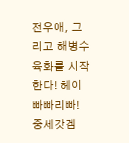전우애, 그리고 해병수육화를 시작한다! 헤이 빠빠리빠!
중세갓겜